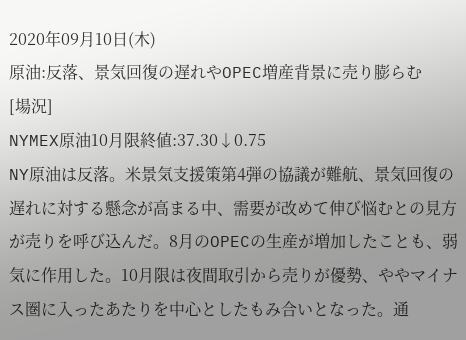2020年09月10日(木)
原油:反落、景気回復の遅れやOPEC増産背景に売り膨らむ
[場況]
NYMEX原油10月限終値:37.30↓0.75
NY原油は反落。米景気支援策第4弾の協議が難航、景気回復の遅れに対する懸念が高まる中、需要が改めて伸び悩むとの見方が売りを呼び込んだ。8月のOPECの生産が増加したことも、弱気に作用した。10月限は夜間取引から売りが優勢、ややマイナス圏に入ったあたりを中心としたもみ合いとなった。通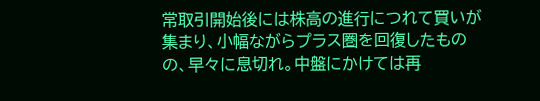常取引開始後には株高の進行につれて買いが集まり、小幅ながらプラス圏を回復したものの、早々に息切れ。中盤にかけては再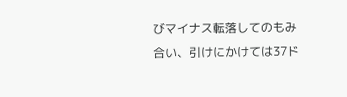びマイナス転落してのもみ合い、引けにかけては37ド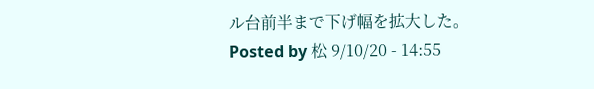ル台前半まで下げ幅を拡大した。
Posted by 松 9/10/20 - 14:55